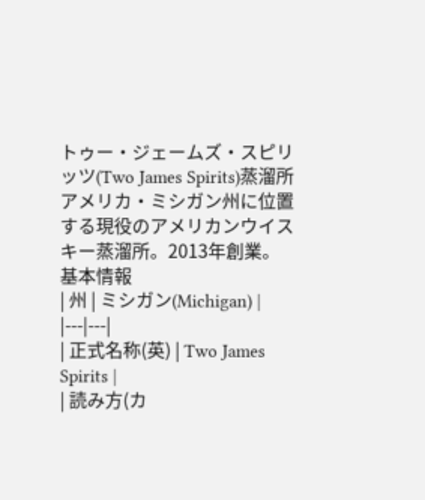トゥー・ジェームズ・スピリッツ(Two James Spirits)蒸溜所
アメリカ・ミシガン州に位置する現役のアメリカンウイスキー蒸溜所。2013年創業。
基本情報
| 州 | ミシガン(Michigan) |
|---|---|
| 正式名称(英) | Two James Spirits |
| 読み方(カ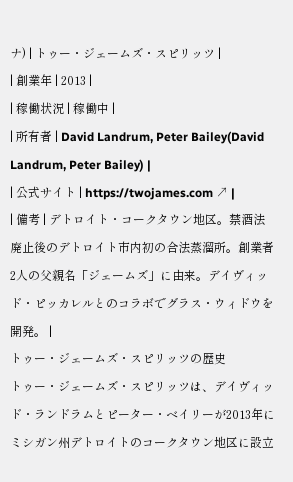ナ) | トゥー・ジェームズ・スピリッツ |
| 創業年 | 2013 |
| 稼働状況 | 稼働中 |
| 所有者 | David Landrum, Peter Bailey(David Landrum, Peter Bailey) |
| 公式サイト | https://twojames.com ↗ |
| 備考 | デトロイト・コークタウン地区。禁酒法廃止後のデトロイト市内初の合法蒸溜所。創業者2人の父親名「ジェームズ」に由来。デイヴィッド・ピッカレルとのコラボでグラス・ウィドウを開発。 |
トゥー・ジェームズ・スピリッツの歴史
トゥー・ジェームズ・スピリッツは、デイヴィッド・ランドラムとピーター・ベイリーが2013年にミシガン州デトロイトのコークタウン地区に設立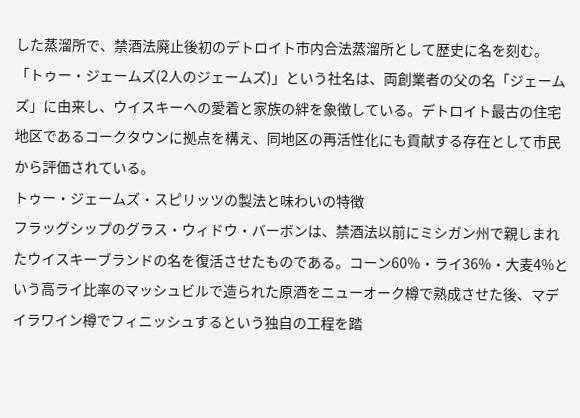した蒸溜所で、禁酒法廃止後初のデトロイト市内合法蒸溜所として歴史に名を刻む。「トゥー・ジェームズ(2人のジェームズ)」という社名は、両創業者の父の名「ジェームズ」に由来し、ウイスキーへの愛着と家族の絆を象徴している。デトロイト最古の住宅地区であるコークタウンに拠点を構え、同地区の再活性化にも貢献する存在として市民から評価されている。
トゥー・ジェームズ・スピリッツの製法と味わいの特徴
フラッグシップのグラス・ウィドウ・バーボンは、禁酒法以前にミシガン州で親しまれたウイスキーブランドの名を復活させたものである。コーン60%・ライ36%・大麦4%という高ライ比率のマッシュビルで造られた原酒をニューオーク樽で熟成させた後、マデイラワイン樽でフィニッシュするという独自の工程を踏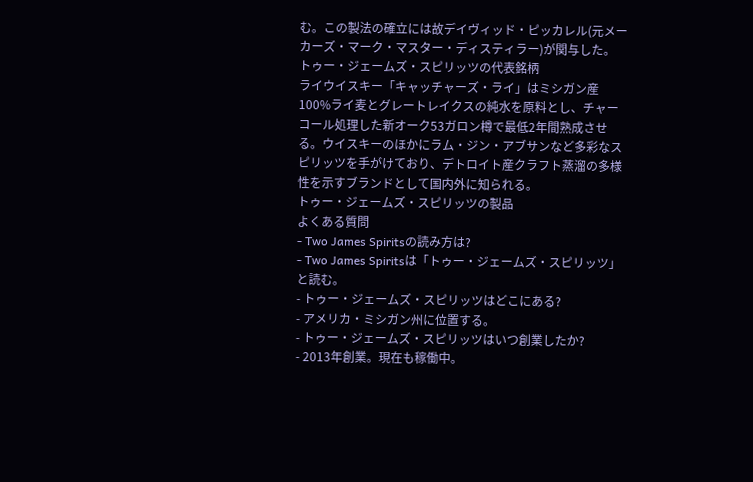む。この製法の確立には故デイヴィッド・ピッカレル(元メーカーズ・マーク・マスター・ディスティラー)が関与した。
トゥー・ジェームズ・スピリッツの代表銘柄
ライウイスキー「キャッチャーズ・ライ」はミシガン産100%ライ麦とグレートレイクスの純水を原料とし、チャーコール処理した新オーク53ガロン樽で最低2年間熟成させる。ウイスキーのほかにラム・ジン・アブサンなど多彩なスピリッツを手がけており、デトロイト産クラフト蒸溜の多様性を示すブランドとして国内外に知られる。
トゥー・ジェームズ・スピリッツの製品
よくある質問
- Two James Spiritsの読み方は?
- Two James Spiritsは「トゥー・ジェームズ・スピリッツ」と読む。
- トゥー・ジェームズ・スピリッツはどこにある?
- アメリカ・ミシガン州に位置する。
- トゥー・ジェームズ・スピリッツはいつ創業したか?
- 2013年創業。現在も稼働中。